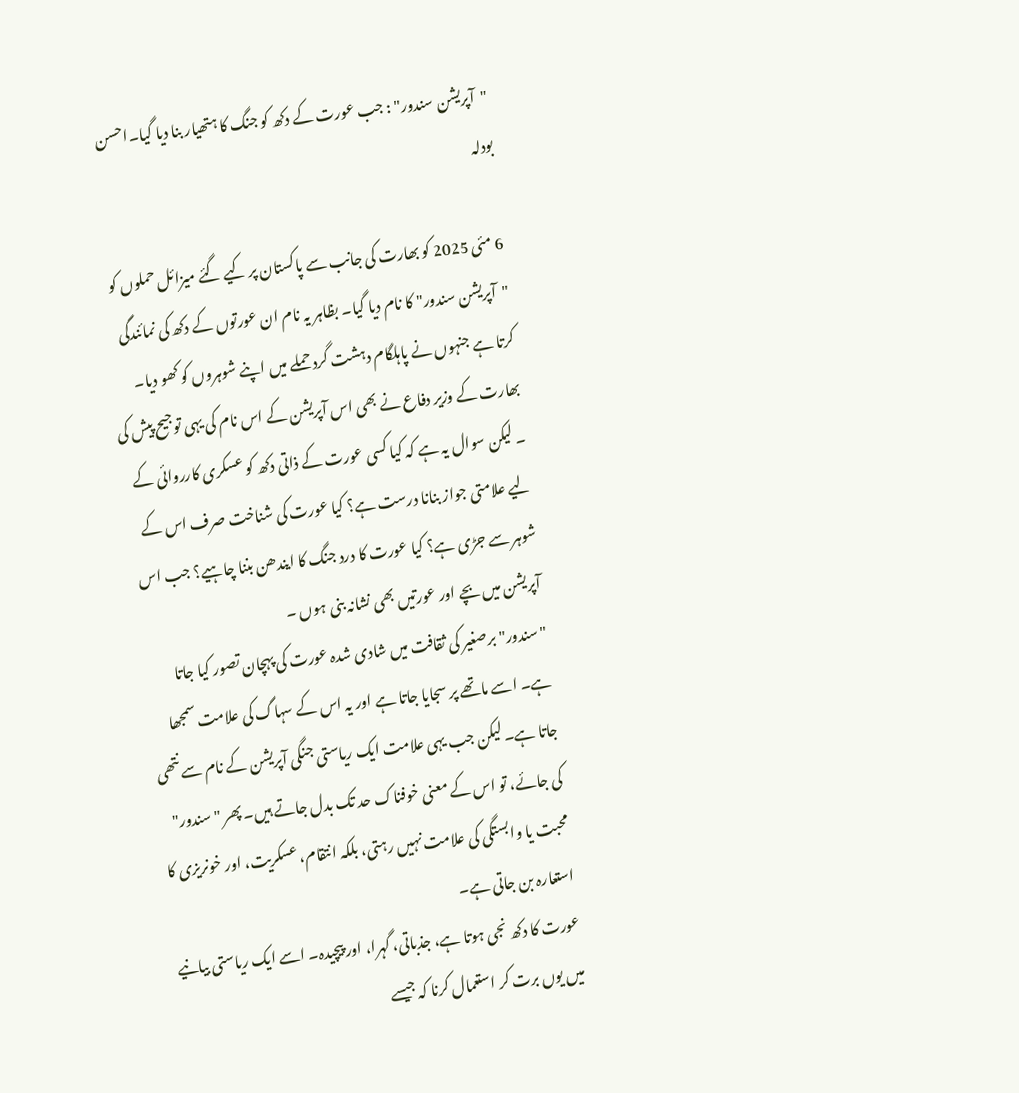"آپریشن سندور" : جب عورت کے دکھ کو جنگ کا ہتھیار بنا دیا گیا۔احسن بودلہ

6 مئی 2025 کو بھارت کی جانب سے پاکستان پر کیے گئے میزائل حملوں کو "آپریشن سندور" کا نام دیا گیا۔ بظاہر یہ نام ان عورتوں کے دکھ کی نمائندگی کرتا ہے جنہوں نے پاہلگام دہشت گرد حملے میں اپنے شوہروں کو کھو دیا۔ بھارت کے وزیر دفاع نے بھی اس آپریشن کے اس نام کی یہی توجیح پیش کی ۔ لیکن سوال یہ ہے کہ کیا کسی عورت کے ذاتی دکھ کو عسکری کارروائی کے لیے علامتی جواز بنانا درست ہے؟ کیا عورت کی شناخت صرف اس کے شوہر سے جڑی ہے؟ کیا عورت کا درد جنگ کا ایندھن بننا چاہیے؟ جب اس آپریشن میں بچے اور عورتیں بھی نشانہ بنی ہوں ۔
"سندور" برصغیر کی ثقافت میں شادی شدہ عورت کی پہچان تصور کیا جاتا ہے۔ اسے ماتھے پر سجایا جاتا ہے اور یہ اس کے سہاگ کی علامت سمجھا جاتا ہے۔ لیکن جب یہی علامت ایک ریاستی جنگی آپریشن کے نام سے نتھی کی جائے، تو اس کے معنی خوفناک حد تک بدل جاتے ہیں۔ پھر "سندور" محبت یا وابستگی کی علامت نہیں رہتی، بلکہ انتقام، عسکریت، اور خونریزی کا استعارہ بن جاتی ہے۔
عورت کا دکھ نجی ہوتا ہے، جذباتی، گہرا، اور پیچیدہ۔ اسے ایک ریاستی بیانیے میں یوں برت کر استعمال کرنا کہ جیسے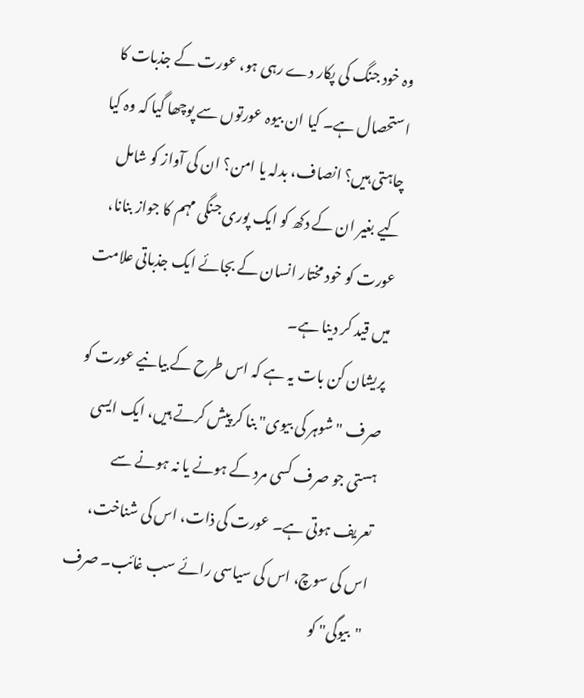وہ خود جنگ کی پکار دے رہی ہو، عورت کے جذبات کا استحصال ہے۔ کیا ان بیوہ عورتوں سے پوچھا گیا کہ وہ کیا چاہتی ہیں؟ انصاف، بدلہ یا امن؟ ان کی آواز کو شامل کیے بغیر ان کے دکھ کو ایک پوری جنگی مہم کا جواز بنانا، عورت کو خود مختار انسان کے بجائے ایک جذباتی علامت میں قید کر دینا ہے۔
پریشان کن بات یہ ہے کہ اس طرح کے بیانیے عورت کو صرف "شوہر کی بیوی" بنا کر پیش کرتے ہیں، ایک ایسی ہستی جو صرف کسی مرد کے ہونے یا نہ ہونے سے تعریف ہوتی ہے۔ عورت کی ذات، اس کی شناخت، اس کی سوچ، اس کی سیاسی رائے سب غائب۔ صرف "بیوگی" کو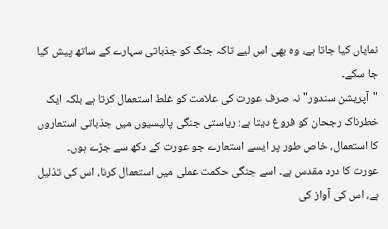نمایاں کیا جاتا ہے، وہ بھی اس لیے تاکہ جنگ کو جذباتی سہارے کے ساتھ پیش کیا جا سکے۔
"آپریشن سندور" نہ صرف عورت کی علامت کو غلط استعمال کرتا ہے بلکہ ایک خطرناک رجحان کو فروغ دیتا ہے: ریاستی جنگی پالیسیوں میں جذباتی استعاروں کا استعمال، خاص طور پر ایسے استعارے جو عورت کے دکھ سے جڑے ہوں۔
عورت کا درد مقدس ہے۔ اسے جنگی حکمت عملی میں استعمال کرنا، اس کی تذلیل ہے، اس کی آواز کی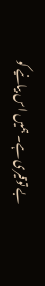بے توقیری ہے۔ ہمیں اس بیانیے کو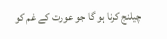چیلنج کرنا ہو گا جو عورت کے غم کو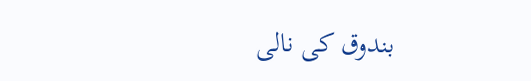بندوق کی نالی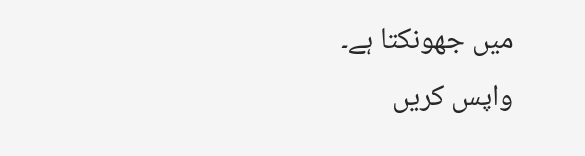میں جھونکتا ہے۔
واپس کریں